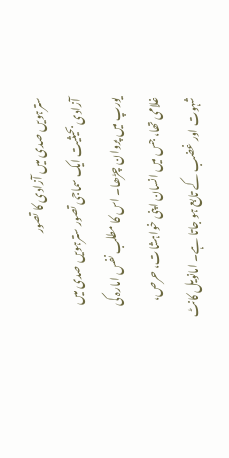سترہویں صدی میں آزادی کا تصور
آزادی بحیثیت ایک سماجی تصور سترہویں صدی میں یورپ میں پروان چڑھا۔ اس کا مطلب نفس امارہ کی غلامی تھا، جس میں انسان اپنی خواہشات، حرص، شہوت اور غضب کے تابع ہو جاتا ہے۔ امانویل کانٹ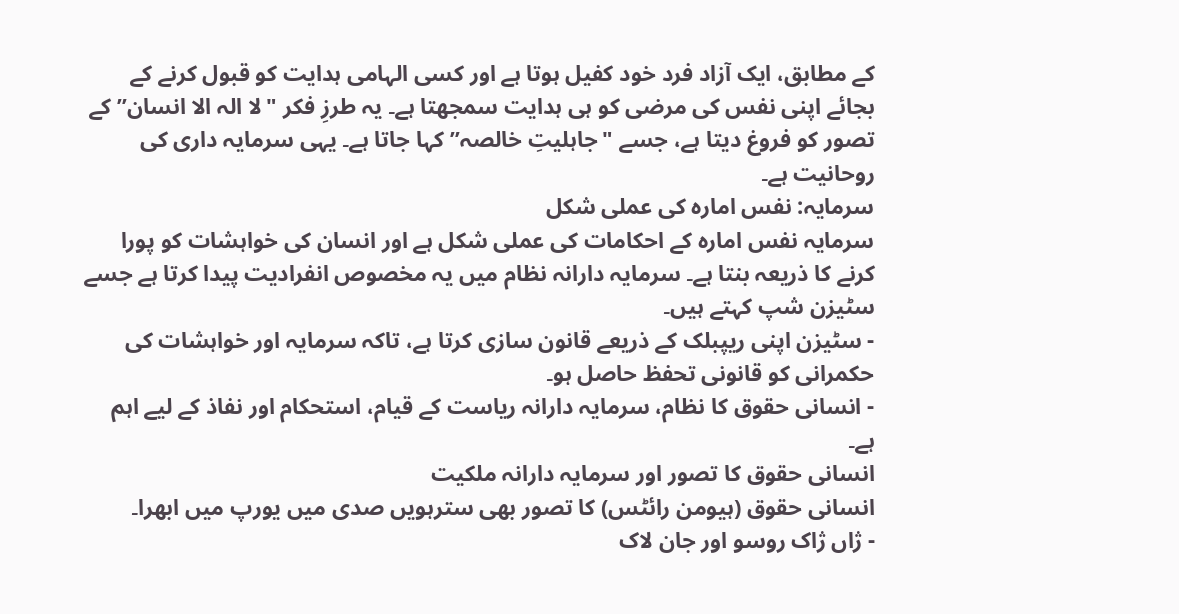کے مطابق، ایک آزاد فرد خود کفیل ہوتا ہے اور کسی الہامی ہدایت کو قبول کرنے کے بجائے اپنی نفس کی مرضی کو ہی ہدایت سمجھتا ہے۔ یہ طرزِ فکر "لا الہ الا انسان” کے تصور کو فروغ دیتا ہے، جسے "جاہلیتِ خالصہ” کہا جاتا ہے۔ یہی سرمایہ داری کی روحانیت ہے۔
سرمایہ: نفس امارہ کی عملی شکل
سرمایہ نفس امارہ کے احکامات کی عملی شکل ہے اور انسان کی خواہشات کو پورا کرنے کا ذریعہ بنتا ہے۔ سرمایہ دارانہ نظام میں یہ مخصوص انفرادیت پیدا کرتا ہے جسے سٹیزن شپ کہتے ہیں۔
- سٹیزن اپنی ریپبلک کے ذریعے قانون سازی کرتا ہے، تاکہ سرمایہ اور خواہشات کی حکمرانی کو قانونی تحفظ حاصل ہو۔
- انسانی حقوق کا نظام، سرمایہ دارانہ ریاست کے قیام، استحکام اور نفاذ کے لیے اہم ہے۔
انسانی حقوق کا تصور اور سرمایہ دارانہ ملکیت
انسانی حقوق (ہیومن رائٹس) کا تصور بھی سترہویں صدی میں یورپ میں ابھرا۔
- ژاں ژاک روسو اور جان لاک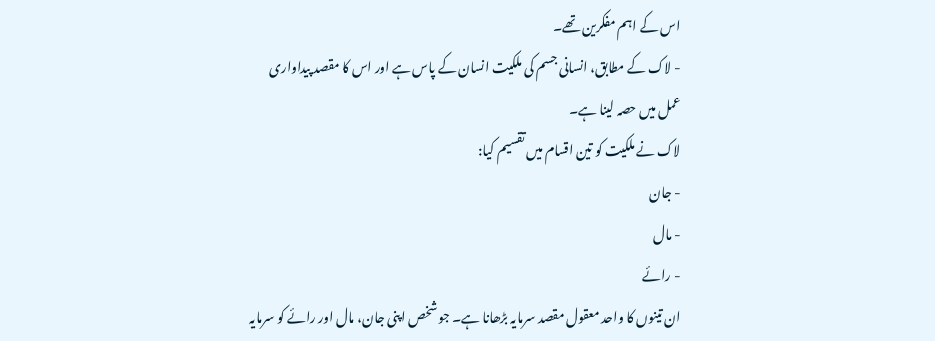اس کے اہم مفکرین تھے۔
- لاک کے مطابق، انسانی جسم کی ملکیت انسان کے پاس ہے اور اس کا مقصد پیداواری عمل میں حصہ لینا ہے۔
لاک نے ملکیت کو تین اقسام میں تقسیم کیا:
- جان
- مال
- رائے
ان تینوں کا واحد معقول مقصد سرمایہ بڑھانا ہے۔ جو شخص اپنی جان، مال اور رائے کو سرمایہ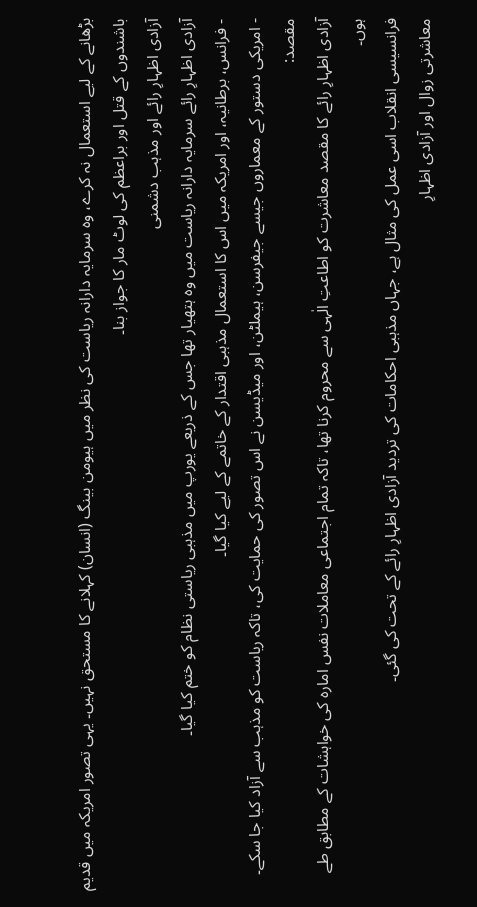بڑھانے کے لیے استعمال نہ کرے، وہ سرمایہ دارانہ ریاست کی نظر میں ہیومن بینگ (انسان) کہلانے کا مستحق نہیں۔ یہی تصور امریکہ میں قدیم باشندوں کے قتل اور براعظم کی لوٹ مار کا جواز بنا۔
آزادی اظہارِ رائے اور مذہب دشمنی
آزادی اظہارِ رائے سرمایہ دارانہ ریاست میں وہ ہتھیار تھا جس کے ذریعے یورپ میں مذہبی ریاستی نظام کو ختم کیا گیا۔
- فرانس، برطانیہ، اور امریکہ میں اس کا استعمال مذہبی اقتدار کے خاتمے کے لیے کیا گیا۔
- امریکی دستور کے معماروں جیسے جیفرسن، ہیملٹن، اور میڈیسن نے اس تصور کی حمایت کی، تاکہ ریاست کو مذہب سے آزاد کیا جا سکے۔
مقصد:
آزادی اظہارِ رائے کا مقصد معاشرت کو اطاعتِ الٰہی سے محروم کرنا تھا، تاکہ تمام اجتماعی معاملات نفس امارہ کی خواہشات کے مطابق طے ہوں۔
فرانسیسی انقلاب اسی عمل کی مثال ہے، جہاں مذہبی احکامات کی تردید آزادی اظہارِ رائے کے تحت کی گئی۔
معاشرتی زوال اور آزادی اظہارِ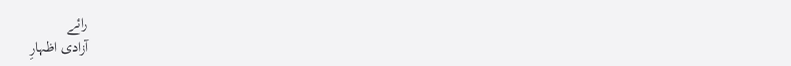رائے
آزادی اظہارِ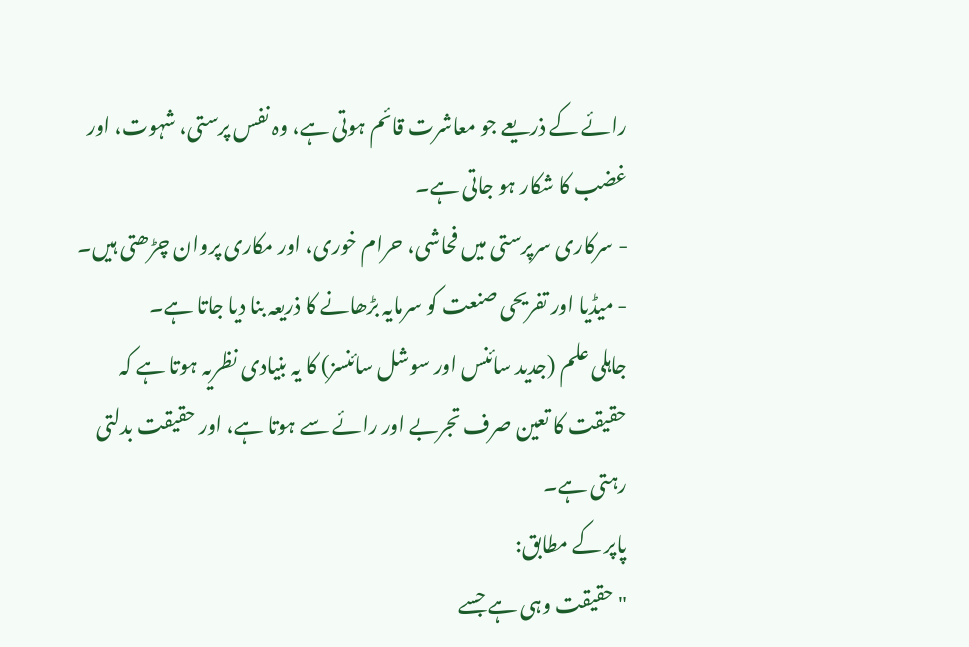رائے کے ذریعے جو معاشرت قائم ہوتی ہے، وہ نفس پرستی، شہوت، اور غضب کا شکار ہو جاتی ہے۔
- سرکاری سرپرستی میں فحاشی، حرام خوری، اور مکاری پروان چڑھتی ہیں۔
- میڈیا اور تفریحی صنعت کو سرمایہ بڑھانے کا ذریعہ بنا دیا جاتا ہے۔
جاہلی علم (جدید سائنس اور سوشل سائنسز) کا یہ بنیادی نظریہ ہوتا ہے کہ حقیقت کا تعین صرف تجربے اور رائے سے ہوتا ہے، اور حقیقت بدلتی رہتی ہے۔
پاپر کے مطابق:
"حقیقت وہی ہے جسے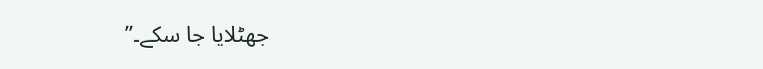جھٹلایا جا سکے۔”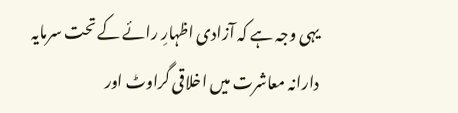یہی وجہ ہے کہ آزادی اظہارِ رائے کے تحت سرمایہ دارانہ معاشرت میں اخلاقی گراوٹ اور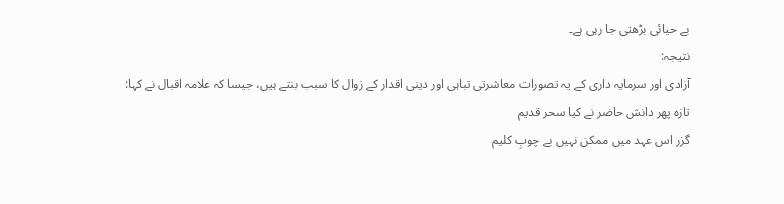بے حیائی بڑھتی جا رہی ہے۔
نتیجہ:
آزادی اور سرمایہ داری کے یہ تصورات معاشرتی تباہی اور دینی اقدار کے زوال کا سبب بنتے ہیں، جیسا کہ علامہ اقبال نے کہا:
تازہ پھر دانش حاضر نے کیا سحر قدیم
گزر اس عہد میں ممکن نہیں بے چوبِ کلیم